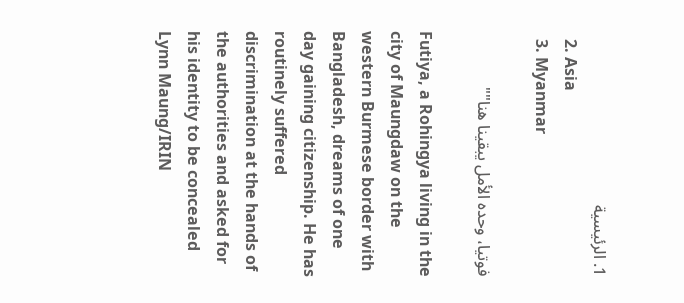1. الرئيسية
  2. Asia
  3. Myanmar

فوتيا، وحده الأمل يبقينا هنا""

Futiya, a Rohingya living in the city of Maungdaw on the western Burmese border with Bangladesh, dreams of one day gaining citizenship. He has routinely suffered discrimination at the hands of the authorities and asked for his identity to be concealed Lynn Maung/IRIN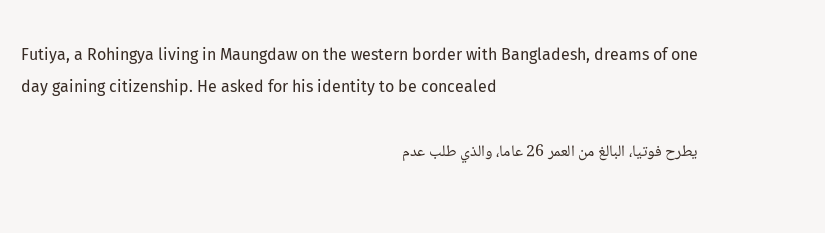Futiya, a Rohingya living in Maungdaw on the western border with Bangladesh, dreams of one day gaining citizenship. He asked for his identity to be concealed

يطرح فوتيا، البالغ من العمر 26 عاما، والذي طلب عدم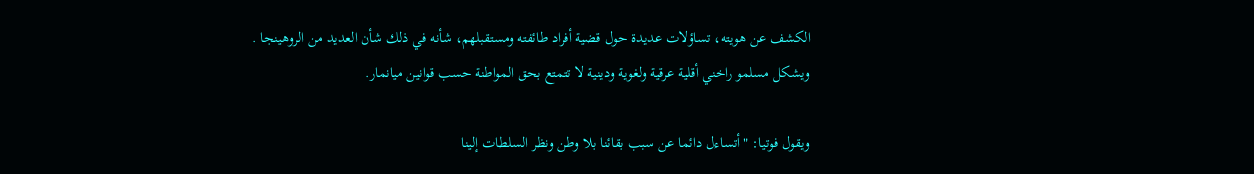الكشف عن هويته، تساؤلات عديدة حول قضية أفراد طائفته ومستقبلهم، شأنه في ذلك شأن العديد من الروهينجا . ويشكل مسلمو راخني أقلية عرقية ولغوية ودينية لا تتمتع بحق المواطنة حسب قوانين ميانمار.

ويقول فوتيا: "أتساءل دائما عن سبب بقائنا بلا وطن ونظر السلطات إلينا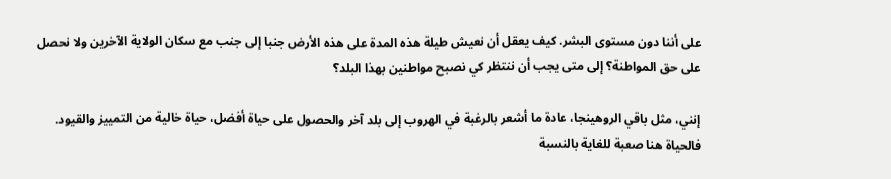على أننا دون مستوى البشر. كيف يعقل أن نعيش طيلة هذه المدة على هذه الأرض جنبا إلى جنب مع سكان الولاية الآخرين ولا نحصل على حق المواطنة؟ إلى متى يجب أن ننتظر كي نصبح مواطنين بهذا البلد؟

إنني، مثل باقي الروهينجا، عادة ما أشعر بالرغبة في الهروب إلى بلد آخر والحصول على حياة أفضل، حياة خالية من التمييز والقيود. فالحياة هنا صعبة للغاية بالنسبة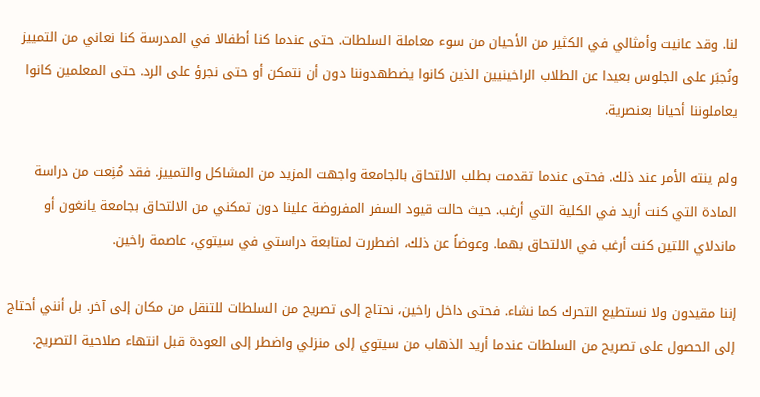لنا. وقد عانيت وأمثالي في الكثير من الأحيان من سوء معاملة السلطات. حتى عندما كنا أطفالا في المدرسة كنا نعاني من التمييز ونُجبَر على الجلوس بعيدا عن الطلاب الراخينيين الذين كانوا يضطهدوننا دون أن نتمكن أو حتى نجرؤ على الرد. حتى المعلمين كانوا يعاملوننا أحيانا بعنصرية.

ولم ينته الأمر عند ذلك. فحتى عندما تقدمت بطلب الالتحاق بالجامعة واجهت المزيد من المشاكل والتمييز. فقد مُنِعت من دراسة المادة التي كنت أريد في الكلية التي أرغب. حيث حالت قيود السفر المفروضة علينا دون تمكني من الالتحاق بجامعة يانغون أو ماندلاي اللتين كنت أرغب في الالتحاق بهما. وعوضاً عن ذلك، اضطررت لمتابعة دراستي في سيتوي، عاصمة راخين.

إننا مقيدون ولا نستطيع التحرك كما نشاء. فحتى داخل راخين، نحتاج إلى تصريح من السلطات للتنقل من مكان إلى آخر. بل أنني أحتاج إلى الحصول على تصريح من السلطات عندما أريد الذهاب من سيتوي إلى منزلي واضطر إلى العودة قبل انتهاء صلاحية التصريح.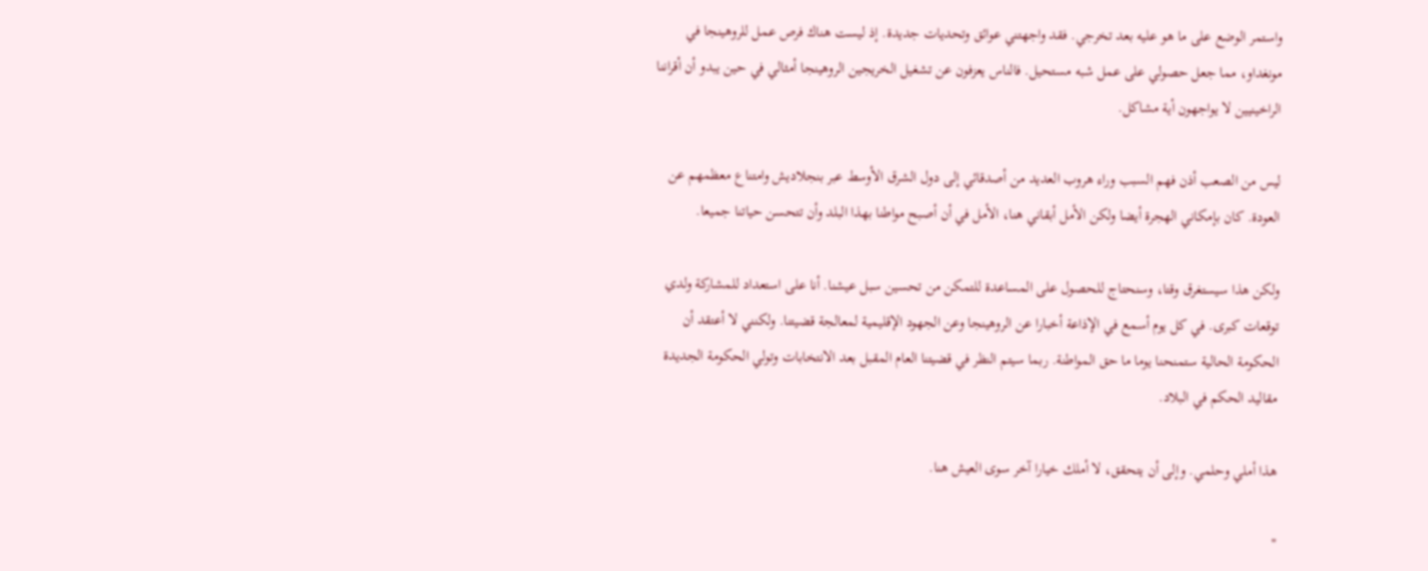واستمر الوضع على ما هو عليه بعد تخرجي. فقد واجهتني عوائق وتحديات جديدة. إذ ليست هناك فرص عمل للروهينجا في مونغداو، مما جعل حصولي على عمل شبه مستحيل. فالناس يعزفون عن تشغيل الخريجين الروهينجا أمثالي في حين يبدو أن أقراننا الراخينيين لا يواجهون أية مشاكل.

ليس من الصعب أذن فهم السبب وراء هروب العديد من أصدقائي إلى دول الشرق الأوسط عبر بنجلاديش وامتناع معظمهم عن العودة. كان بإمكاني الهجرة أيضا ولكن الأمل أبقاني هنا، الأمل في أن أصبح مواطنا بهذا البلد وأن تتحسن حياتنا جميعا.

ولكن هذا سيستغرق وقتا، وسنحتاج للحصول على المساعدة للتمكن من تحسين سبل عيشنا. أنا على استعداد للمشاركة ولدي توقعات كبرى. في كل يوم أسمع في الإذاعة أخبارا عن الروهينجا وعن الجهود الإقليمية لمعالجة قضيتنا. ولكنني لا أعتقد أن الحكومة الحالية ستمنحنا يوما ما حق المواطنة. ربما سيتم النظر في قضيتنا العام المقبل بعد الانتخابات وتولي الحكومة الجديدة مقاليد الحكم في البلاد.

هذا أملي وحلمي. وإلى أن يتحقق، لا أملك خيارا آخر سوى العيش هنا.

"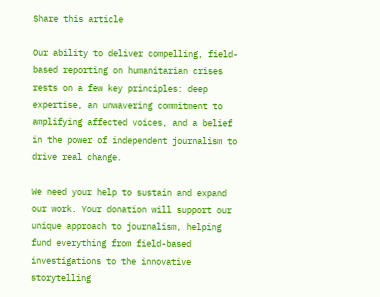Share this article

Our ability to deliver compelling, field-based reporting on humanitarian crises rests on a few key principles: deep expertise, an unwavering commitment to amplifying affected voices, and a belief in the power of independent journalism to drive real change.

We need your help to sustain and expand our work. Your donation will support our unique approach to journalism, helping fund everything from field-based investigations to the innovative storytelling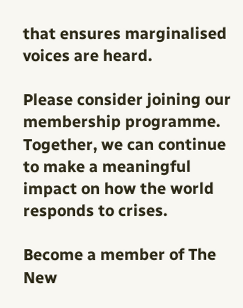that ensures marginalised voices are heard.

Please consider joining our membership programme. Together, we can continue to make a meaningful impact on how the world responds to crises.

Become a member of The New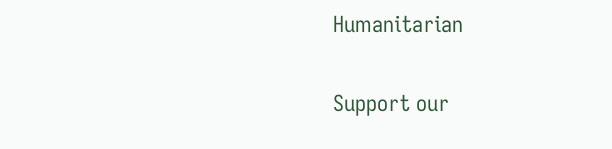Humanitarian

Support our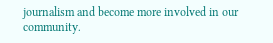journalism and become more involved in our community.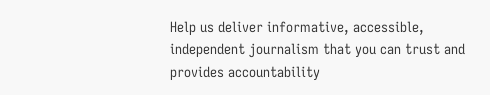Help us deliver informative, accessible, independent journalism that you can trust and provides accountability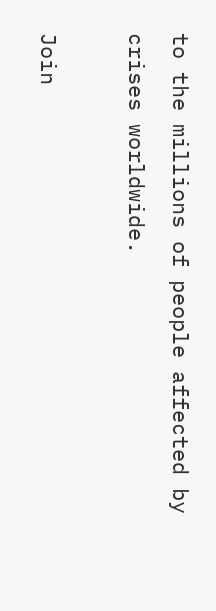to the millions of people affected by crises worldwide.

Join